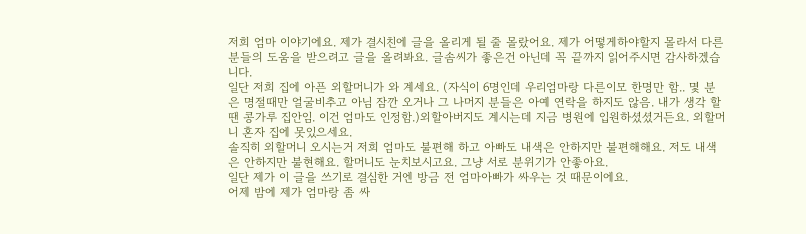저희 엄마 이야기에요. 제가 결시친에 글을 올리게 될 줄 몰랐어요. 제가 어떻게하야할지 몰라서 다른 분들의 도움을 받으려고 글을 올려봐요. 글솜씨가 좋은건 아닌데 꼭 끝까지 읽어주시면 감사하겠습니다.
일단 저희 집에 아픈 외할머니가 와 계세요. (자식이 6명인데 우리엄마랑 다른이모 한명만 함.. 몇 분은 명절때만 얼굴비추고 아님 잠깐 오거나 그 나머지 분들은 아예 연락을 하지도 않음. 내가 생각 할땐 콩가루 집안임. 이건 엄마도 인정함.)외할아버지도 계시는데 지금 병원에 입원하셨셨거든요. 외할머니 혼자 집에 못있으세요.
솔직히 외할머니 오시는거 저희 엄마도 불편해 하고 아빠도 내색은 안하지만 불편해해요. 저도 내색은 안하지만 불현해요. 할머니도 눈치보시고요. 그냥 서로 분위기가 안좋아요.
일단 제가 이 글을 쓰기로 결심한 거엔 방금 전 엄마아빠가 싸우는 것 때문이에요.
어제 밤에 제가 엄마랑 좀 싸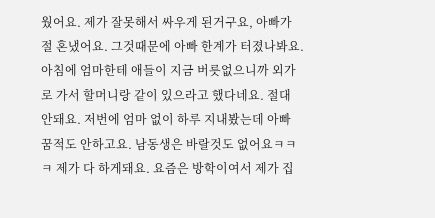웠어요. 제가 잘못해서 싸우게 된거구요, 아빠가 절 혼냈어요. 그것때문에 아빠 한계가 터졌나봐요. 아침에 엄마한테 애들이 지금 버릇없으니까 외가로 가서 할머니랑 같이 있으라고 했다네요. 절대 안돼요. 저번에 엄마 없이 하루 지내봤는데 아빠 꿈적도 안하고요. 남동생은 바랄것도 없어요ㅋㅋㅋ 제가 다 하게돼요. 요즘은 방학이여서 제가 집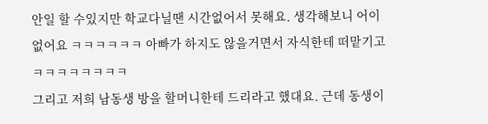안일 할 수있지만 학교다닐땐 시간없어서 못해요. 생각해보니 어이없어요 ㅋㅋㅋㅋㅋㅋ 아빠가 하지도 않을거면서 자식한테 떠맡기고 ㅋㅋㅋㅋㅋㅋㅋㅋ
그리고 저희 남동생 방을 할머니한테 드리라고 했대요. 근데 동생이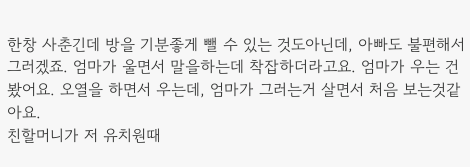한창 사춘긴데 방을 기분좋게 뺄 수 있는 것도아닌데, 아빠도 불편해서 그러겠죠. 엄마가 울면서 말을하는데 착잡하더라고요. 엄마가 우는 건 봤어요. 오열을 하면서 우는데, 엄마가 그러는거 살면서 처음 보는것같아요.
친할머니가 저 유치원때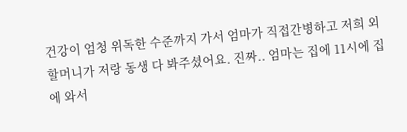건강이 엄청 위독한 수준까지 가서 엄마가 직접간병하고 저희 외할머니가 저랑 동생 다 봐주셨어요. 진짜.. 엄마는 집에 11시에 집에 와서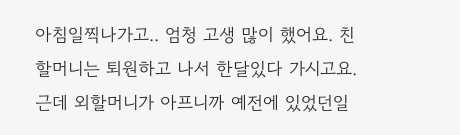아침일찍나가고.. 엄청 고생 많이 했어요. 친할머니는 퇴원하고 나서 한달있다 가시고요. 근데 외할머니가 아프니까 예전에 있었던일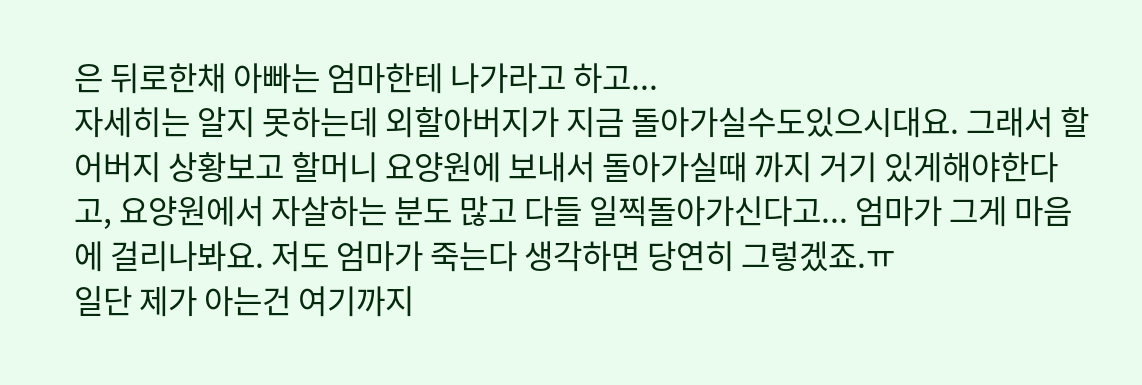은 뒤로한채 아빠는 엄마한테 나가라고 하고...
자세히는 알지 못하는데 외할아버지가 지금 돌아가실수도있으시대요. 그래서 할어버지 상황보고 할머니 요양원에 보내서 돌아가실때 까지 거기 있게해야한다고, 요양원에서 자살하는 분도 많고 다들 일찍돌아가신다고... 엄마가 그게 마음에 걸리나봐요. 저도 엄마가 죽는다 생각하면 당연히 그렇겠죠.ㅠ
일단 제가 아는건 여기까지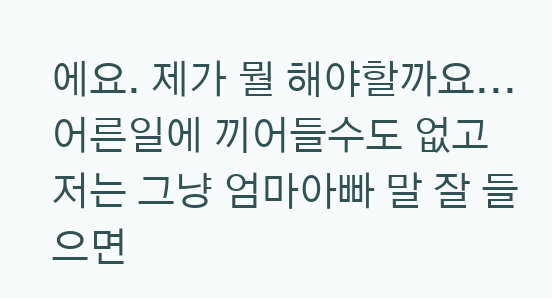에요. 제가 뭘 해야할까요... 어른일에 끼어들수도 없고 저는 그냥 엄마아빠 말 잘 들으면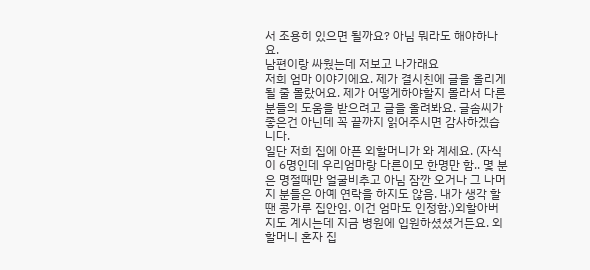서 조용히 있으면 될까요? 아님 뭐라도 해야하나요.
남편이랑 싸웠는데 저보고 나가래요
저희 엄마 이야기에요. 제가 결시친에 글을 올리게 될 줄 몰랐어요. 제가 어떻게하야할지 몰라서 다른 분들의 도움을 받으려고 글을 올려봐요. 글솜씨가 좋은건 아닌데 꼭 끝까지 읽어주시면 감사하겠습니다.
일단 저희 집에 아픈 외할머니가 와 계세요. (자식이 6명인데 우리엄마랑 다른이모 한명만 함.. 몇 분은 명절때만 얼굴비추고 아님 잠깐 오거나 그 나머지 분들은 아예 연락을 하지도 않음. 내가 생각 할땐 콩가루 집안임. 이건 엄마도 인정함.)외할아버지도 계시는데 지금 병원에 입원하셨셨거든요. 외할머니 혼자 집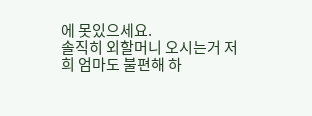에 못있으세요.
솔직히 외할머니 오시는거 저희 엄마도 불편해 하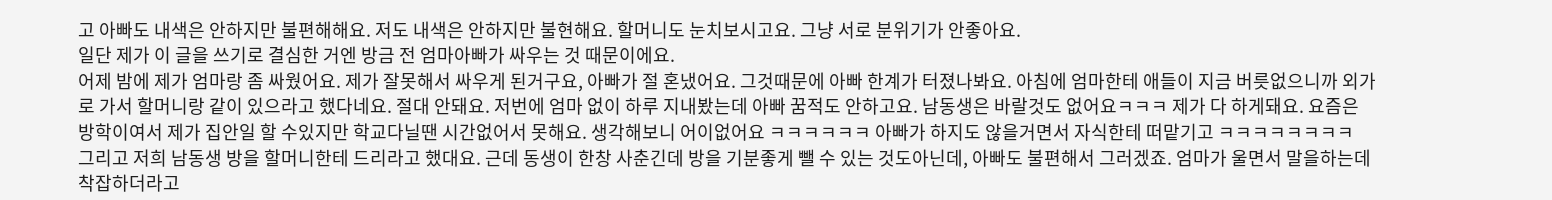고 아빠도 내색은 안하지만 불편해해요. 저도 내색은 안하지만 불현해요. 할머니도 눈치보시고요. 그냥 서로 분위기가 안좋아요.
일단 제가 이 글을 쓰기로 결심한 거엔 방금 전 엄마아빠가 싸우는 것 때문이에요.
어제 밤에 제가 엄마랑 좀 싸웠어요. 제가 잘못해서 싸우게 된거구요, 아빠가 절 혼냈어요. 그것때문에 아빠 한계가 터졌나봐요. 아침에 엄마한테 애들이 지금 버릇없으니까 외가로 가서 할머니랑 같이 있으라고 했다네요. 절대 안돼요. 저번에 엄마 없이 하루 지내봤는데 아빠 꿈적도 안하고요. 남동생은 바랄것도 없어요ㅋㅋㅋ 제가 다 하게돼요. 요즘은 방학이여서 제가 집안일 할 수있지만 학교다닐땐 시간없어서 못해요. 생각해보니 어이없어요 ㅋㅋㅋㅋㅋㅋ 아빠가 하지도 않을거면서 자식한테 떠맡기고 ㅋㅋㅋㅋㅋㅋㅋㅋ
그리고 저희 남동생 방을 할머니한테 드리라고 했대요. 근데 동생이 한창 사춘긴데 방을 기분좋게 뺄 수 있는 것도아닌데, 아빠도 불편해서 그러겠죠. 엄마가 울면서 말을하는데 착잡하더라고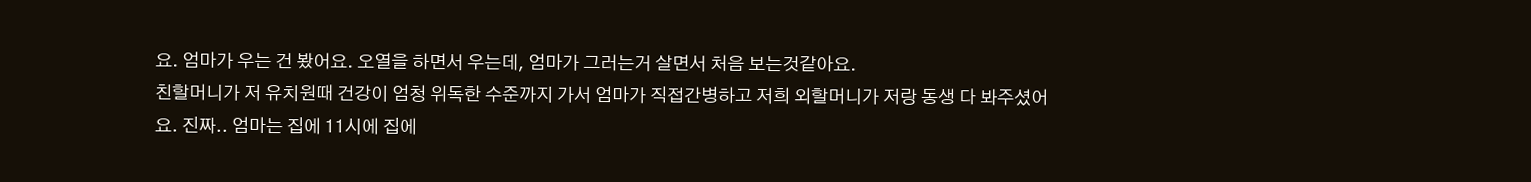요. 엄마가 우는 건 봤어요. 오열을 하면서 우는데, 엄마가 그러는거 살면서 처음 보는것같아요.
친할머니가 저 유치원때 건강이 엄청 위독한 수준까지 가서 엄마가 직접간병하고 저희 외할머니가 저랑 동생 다 봐주셨어요. 진짜.. 엄마는 집에 11시에 집에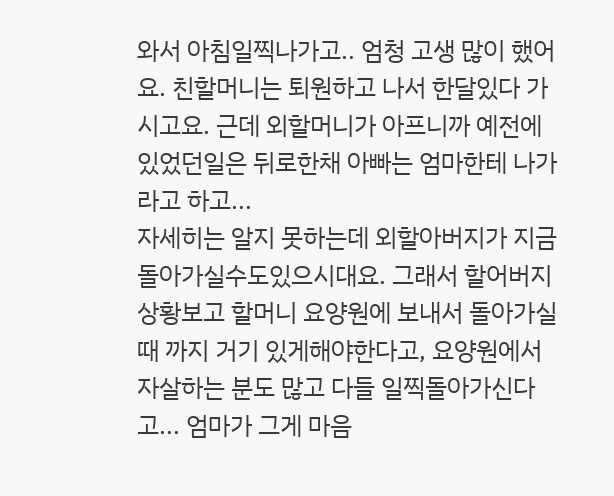와서 아침일찍나가고.. 엄청 고생 많이 했어요. 친할머니는 퇴원하고 나서 한달있다 가시고요. 근데 외할머니가 아프니까 예전에 있었던일은 뒤로한채 아빠는 엄마한테 나가라고 하고...
자세히는 알지 못하는데 외할아버지가 지금 돌아가실수도있으시대요. 그래서 할어버지 상황보고 할머니 요양원에 보내서 돌아가실때 까지 거기 있게해야한다고, 요양원에서 자살하는 분도 많고 다들 일찍돌아가신다고... 엄마가 그게 마음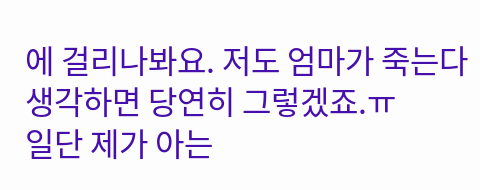에 걸리나봐요. 저도 엄마가 죽는다 생각하면 당연히 그렇겠죠.ㅠ
일단 제가 아는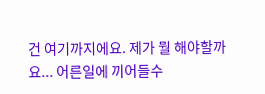건 여기까지에요. 제가 뭘 해야할까요... 어른일에 끼어들수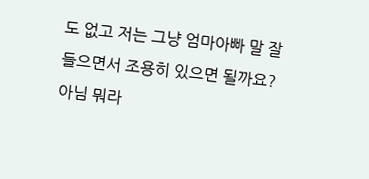도 없고 저는 그냥 엄마아빠 말 잘 들으면서 조용히 있으면 될까요? 아님 뭐라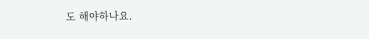도 해야하나요.